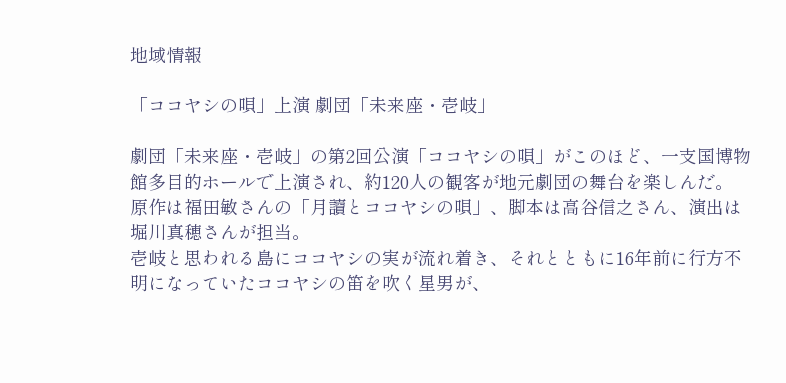地域情報

「ココヤシの唄」上演 劇団「未来座・壱岐」

劇団「未来座・壱岐」の第2回公演「ココヤシの唄」がこのほど、一支国博物館多目的ホールで上演され、約120人の観客が地元劇団の舞台を楽しんだ。
原作は福田敏さんの「月讀とココヤシの唄」、脚本は高谷信之さん、演出は堀川真穂さんが担当。
壱岐と思われる島にココヤシの実が流れ着き、それとともに16年前に行方不明になっていたココヤシの笛を吹く星男が、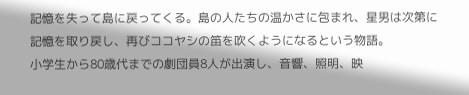記憶を失って島に戻ってくる。島の人たちの温かさに包まれ、星男は次第に記憶を取り戻し、再びココヤシの笛を吹くようになるという物語。
小学生から80歳代までの劇団員8人が出演し、音響、照明、映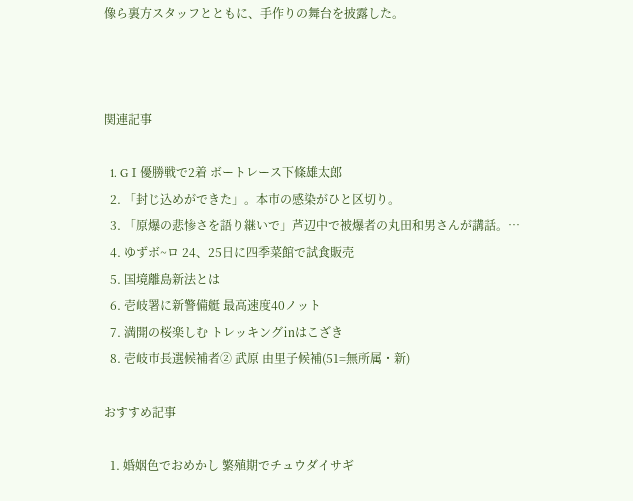像ら裏方スタッフとともに、手作りの舞台を披露した。



関連記事

  1. GⅠ優勝戦で2着 ボートレース下條雄太郎
  2. 「封じ込めができた」。本市の感染がひと区切り。
  3. 「原爆の悲惨さを語り継いで」芦辺中で被爆者の丸田和男さんが講話。…
  4. ゆずボ~ロ 24、25日に四季菜館で試食販売
  5. 国境離島新法とは
  6. 壱岐署に新警備艇 最高速度40ノット
  7. 満開の桜楽しむ トレッキング㏌はこざき
  8. 壱岐市長選候補者② 武原 由里子候補(51=無所属・新)

おすすめ記事

  1. 婚姻色でおめかし 繁殖期でチュウダイサギ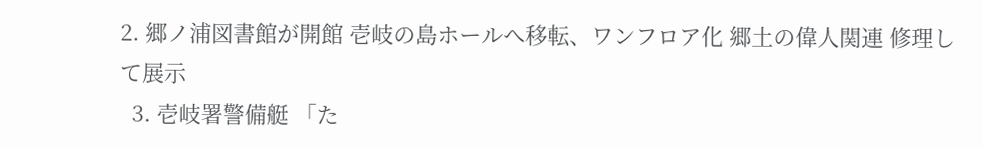2. 郷ノ浦図書館が開館 壱岐の島ホールへ移転、ワンフロア化 郷土の偉人関連 修理して展示
  3. 壱岐署警備艇 「た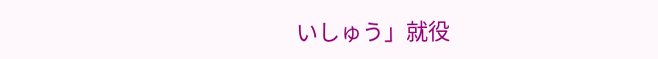いしゅう」就役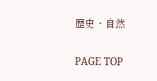歴史・自然

PAGE TOP